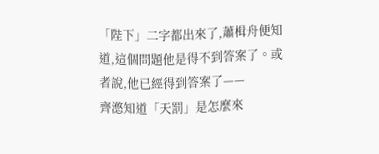「陛下」二字都出來了,蕭楫舟便知道,這個問題他是得不到答案了。或者說,他已經得到答案了——
齊滺知道「天罰」是怎麼來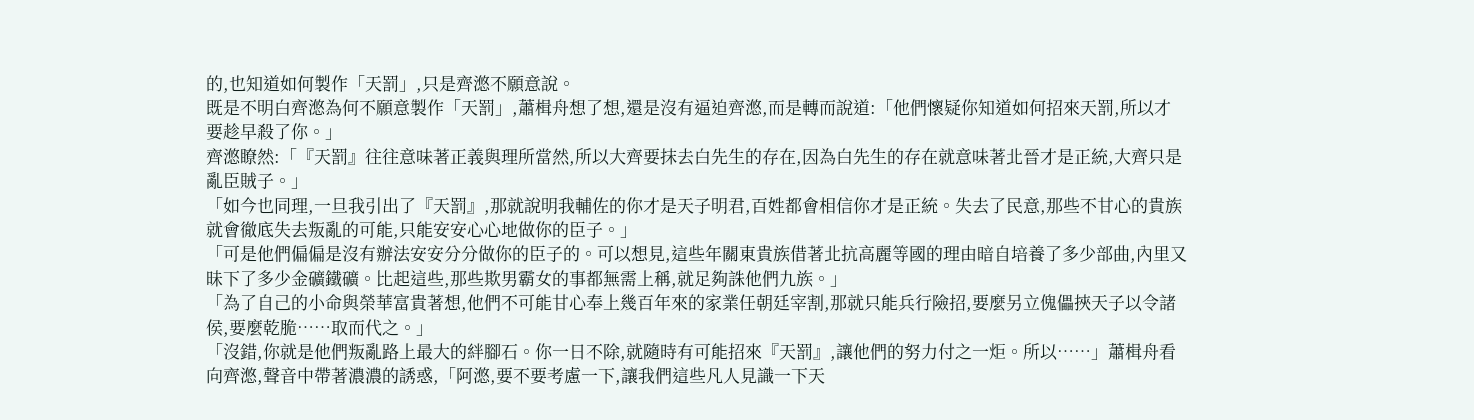的,也知道如何製作「天罰」,只是齊滺不願意說。
既是不明白齊滺為何不願意製作「天罰」,蕭楫舟想了想,還是沒有逼迫齊滺,而是轉而說道:「他們懷疑你知道如何招來天罰,所以才要趁早殺了你。」
齊滺瞭然:「『天罰』往往意味著正義與理所當然,所以大齊要抹去白先生的存在,因為白先生的存在就意味著北晉才是正統,大齊只是亂臣賊子。」
「如今也同理,一旦我引出了『天罰』,那就說明我輔佐的你才是天子明君,百姓都會相信你才是正統。失去了民意,那些不甘心的貴族就會徹底失去叛亂的可能,只能安安心心地做你的臣子。」
「可是他們偏偏是沒有辦法安安分分做你的臣子的。可以想見,這些年關東貴族借著北抗高麗等國的理由暗自培養了多少部曲,內里又昧下了多少金礦鐵礦。比起這些,那些欺男霸女的事都無需上稱,就足夠誅他們九族。」
「為了自己的小命與榮華富貴著想,他們不可能甘心奉上幾百年來的家業任朝廷宰割,那就只能兵行險招,要麼另立傀儡挾天子以令諸侯,要麼乾脆……取而代之。」
「沒錯,你就是他們叛亂路上最大的絆腳石。你一日不除,就隨時有可能招來『天罰』,讓他們的努力付之一炬。所以……」蕭楫舟看向齊滺,聲音中帶著濃濃的誘惑,「阿滺,要不要考慮一下,讓我們這些凡人見識一下天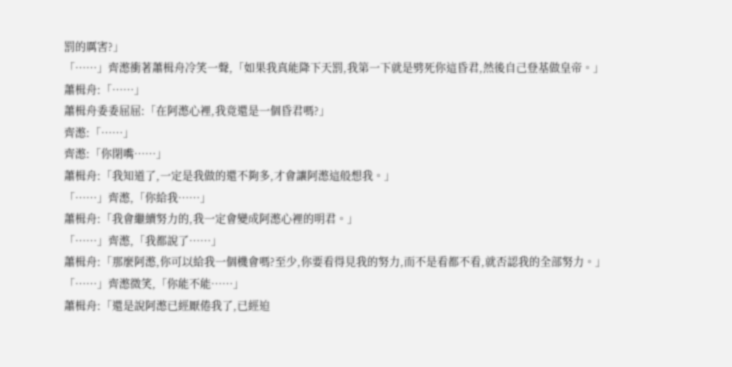罰的厲害?」
「……」齊滺衝著蕭楫舟冷笑一聲,「如果我真能降下天罰,我第一下就是劈死你這昏君,然後自己登基做皇帝。」
蕭楫舟:「……」
蕭楫舟委委屈屈:「在阿滺心裡,我竟還是一個昏君嗎?」
齊滺:「……」
齊滺:「你閉嘴……」
蕭楫舟:「我知道了,一定是我做的還不夠多,才會讓阿滺這般想我。」
「……」齊滺,「你給我……」
蕭楫舟:「我會繼續努力的,我一定會變成阿滺心裡的明君。」
「……」齊滺,「我都說了……」
蕭楫舟:「那麼阿滺,你可以給我一個機會嗎?至少,你要看得見我的努力,而不是看都不看,就否認我的全部努力。」
「……」齊滺微笑,「你能不能……」
蕭楫舟:「還是說阿滺已經厭倦我了,已經迫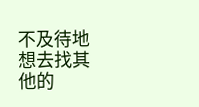不及待地想去找其他的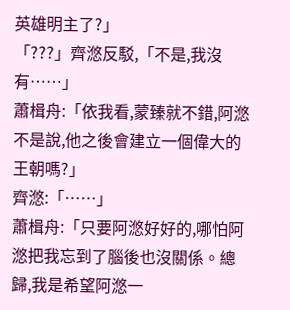英雄明主了?」
「???」齊滺反駁,「不是,我沒有……」
蕭楫舟:「依我看,蒙臻就不錯,阿滺不是說,他之後會建立一個偉大的王朝嗎?」
齊滺:「……」
蕭楫舟:「只要阿滺好好的,哪怕阿滺把我忘到了腦後也沒關係。總歸,我是希望阿滺一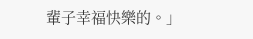輩子幸福快樂的。」